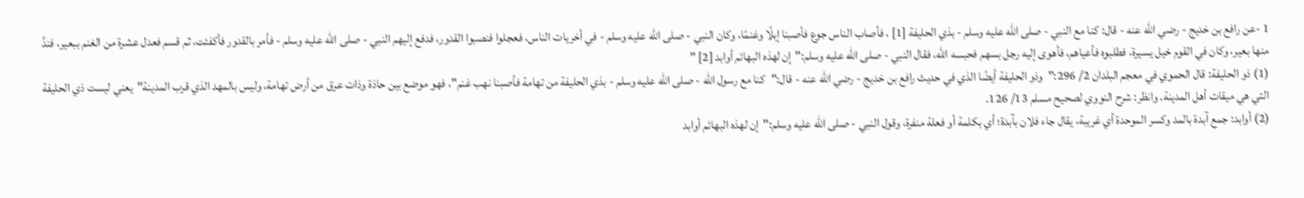1 -عن رافع بن خديج - رضي الله عنه - قال: كنا مع النبي - صلى الله عليه وسلم - بذي الحليفة [1] ، فأصاب الناس جوع فأصبنا إبلًا وغنمًا، وكان النبي - صلى الله عليه وسلم - في أخريات الناس، فعجلوا فنصبوا القدور، فدفع إليهم النبي - صلى الله عليه وسلم - فأمر بالقدور فأكفئت، ثم قسم فعدل عشرة من الغنم ببعير، فندَّ منها بعير، وكان في القوم خيل يسيرة، فطلبوه فأعياهم، فأهوى إليه رجل بسهم فحبسه الله، فقال النبي - صلى الله عليه وسلم:"إن لهذه البهائم أوابد [2] "
(1) ذو الحليفة: قال الحموي في معجم البلدان 2/ 296:"وذو الحليفة أيضًا الذي في حديث رافع بن خديج - رضي الله عنه - قال:"كنا مع رسول الله - صلى الله عليه وسلم - بذي الحليفة من تهامة فأصبنا نهب غنم"، فهو موضع بين حاذة وذات عرق من أرض تهامة، وليس بالمهد الذي قرب المدينة"يعني ليست ذي الحليفة التي هي ميقات أهل المدينة. وانظر: شرح النووي لصحيح مسلم 13/ 126.
(2) أوابد: جمع آبدة بالمد وكسر الموحدة أي غريبة، يقال جاء فلان بآبدة؛ أي بكلمة أو فعلة منفرة، وقول النبي - صلى الله عليه وسلم:"إن لهذه البهائم أوابد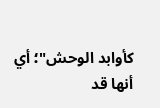كأوابد الوحش"؛ أي أنها قد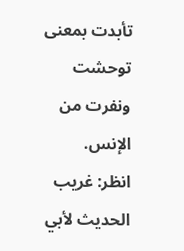تأبدت بمعنى توحشت ونفرت من الإنس.
انظر: غريب الحديث لأبي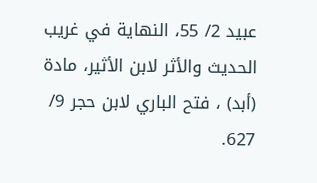عبيد 2/ 55، النهاية في غريب الحديث والأثر لابن الأثير، مادة (أبد) ، فتح الباري لابن حجر 9/ 627.